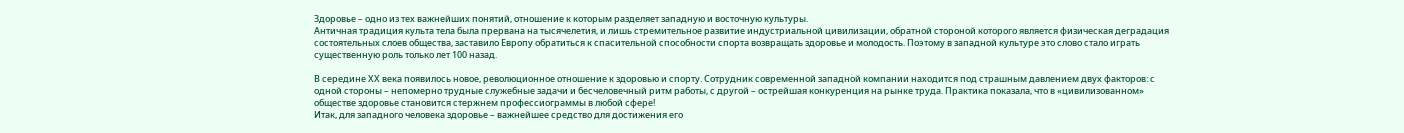Здоровье – одно из тех важнейших понятий, отношение к которым разделяет западную и восточную культуры.
Античная традиция культа тела была прервана на тысячелетия, и лишь стремительное развитие индустриальной цивилизации, обратной стороной которого является физическая деградация состоятельных слоев общества, заставило Европу обратиться к спасительной способности спорта возвращать здоровье и молодость. Поэтому в западной культуре это слово стало играть существенную роль только лет 100 назад.

В середине ХХ века появилось новое, революционное отношение к здоровью и спорту. Сотрудник современной западной компании находится под страшным давлением двух факторов: с одной стороны – непомерно трудные служебные задачи и бесчеловечный ритм работы, с другой – острейшая конкуренция на рынке труда. Практика показала, что в «цивилизованном» обществе здоровье становится стержнем профессиограммы в любой сфере!
Итак, для западного человека здоровье – важнейшее средство для достижения его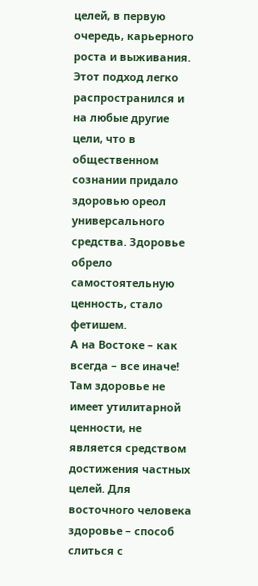целей, в первую очередь, карьерного роста и выживания. Этот подход легко распространился и на любые другие цели, что в общественном сознании придало здоровью ореол универсального средства. Здоровье обрело самостоятельную ценность, стало фетишем.
А на Востоке – как всегда – все иначе! Там здоровье не имеет утилитарной ценности, не является средством достижения частных целей. Для восточного человека здоровье – способ слиться с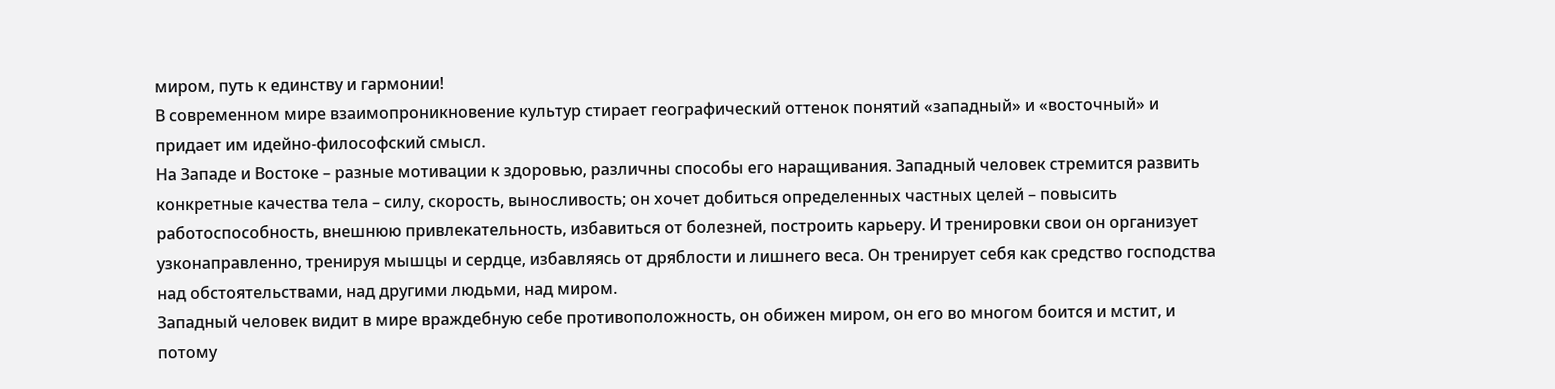миром, путь к единству и гармонии!
В современном мире взаимопроникновение культур стирает географический оттенок понятий «западный» и «восточный» и придает им идейно-философский смысл.
На Западе и Востоке – разные мотивации к здоровью, различны способы его наращивания. Западный человек стремится развить конкретные качества тела – силу, скорость, выносливость; он хочет добиться определенных частных целей – повысить работоспособность, внешнюю привлекательность, избавиться от болезней, построить карьеру. И тренировки свои он организует узконаправленно, тренируя мышцы и сердце, избавляясь от дряблости и лишнего веса. Он тренирует себя как средство господства над обстоятельствами, над другими людьми, над миром.
Западный человек видит в мире враждебную себе противоположность, он обижен миром, он его во многом боится и мстит, и потому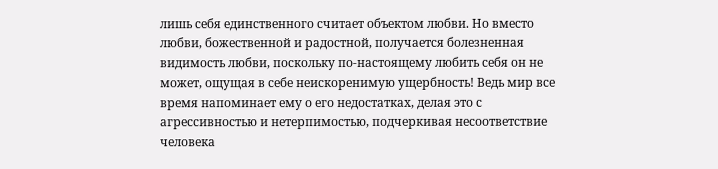лишь себя единственного считает объектом любви. Но вместо любви, божественной и радостной, получается болезненная видимость любви, поскольку по-настоящему любить себя он не может, ощущая в себе неискоренимую ущербность! Ведь мир все время напоминает ему о его недостатках, делая это с агрессивностью и нетерпимостью, подчеркивая несоответствие человека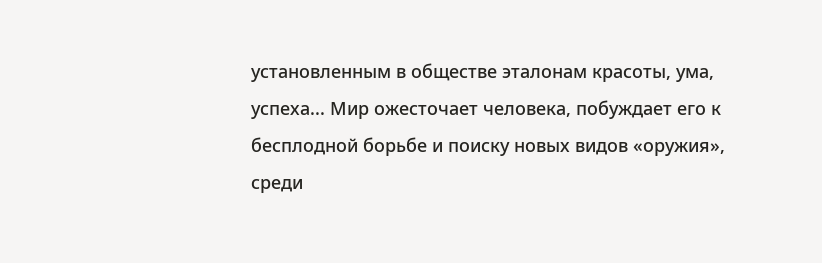установленным в обществе эталонам красоты, ума, успеха... Мир ожесточает человека, побуждает его к бесплодной борьбе и поиску новых видов «оружия», среди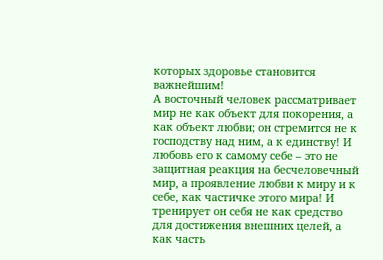которых здоровье становится важнейшим!
А восточный человек рассматривает мир не как объект для покорения, а как объект любви; он стремится не к господству над ним, а к единству! И любовь его к самому себе – это не защитная реакция на бесчеловечный мир, а проявление любви к миру и к себе, как частичке этого мира! И тренирует он себя не как средство для достижения внешних целей, а как часть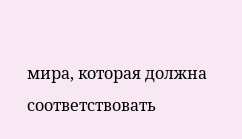мира, которая должна соответствовать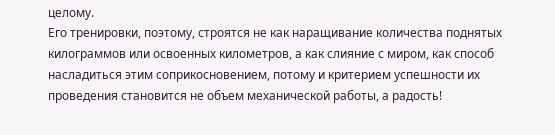целому.
Его тренировки, поэтому, строятся не как наращивание количества поднятых килограммов или освоенных километров, а как слияние с миром, как способ насладиться этим соприкосновением, потому и критерием успешности их проведения становится не объем механической работы, а радость!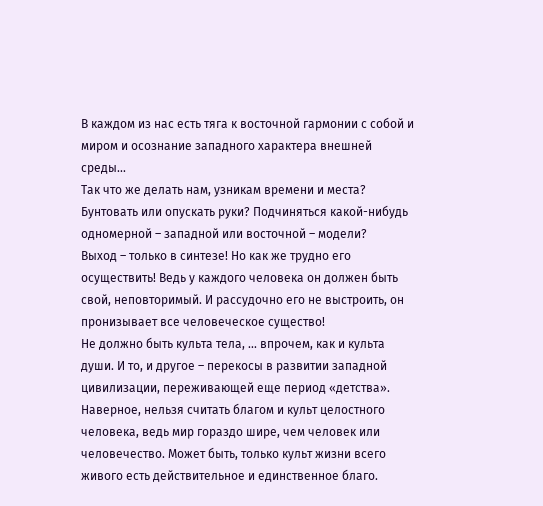В каждом из нас есть тяга к восточной гармонии с собой и миром и осознание западного характера внешней среды...
Так что же делать нам, узникам времени и места? Бунтовать или опускать руки? Подчиняться какой-нибудь одномерной – западной или восточной – модели?
Выход – только в синтезе! Но как же трудно его осуществить! Ведь у каждого человека он должен быть свой, неповторимый. И рассудочно его не выстроить, он пронизывает все человеческое существо!
Не должно быть культа тела, ... впрочем, как и культа души. И то, и другое – перекосы в развитии западной цивилизации, переживающей еще период «детства». Наверное, нельзя считать благом и культ целостного человека, ведь мир гораздо шире, чем человек или человечество. Может быть, только культ жизни всего живого есть действительное и единственное благо.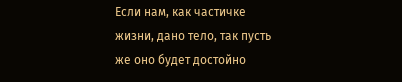Если нам, как частичке жизни, дано тело, так пусть же оно будет достойно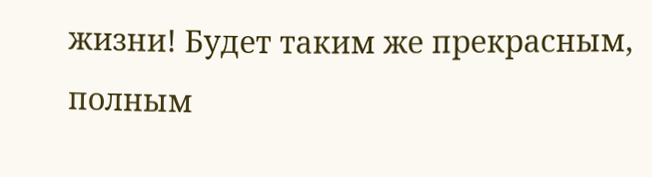жизни! Будет таким же прекрасным, полным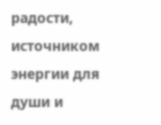радости, источником энергии для души и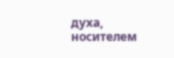духа, носителем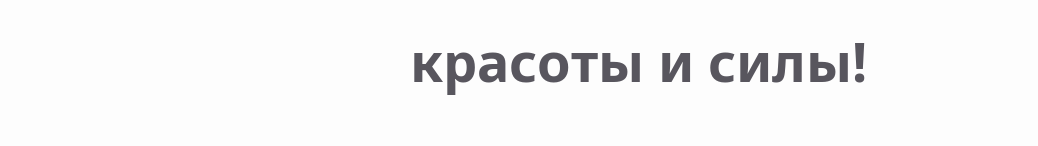красоты и силы!